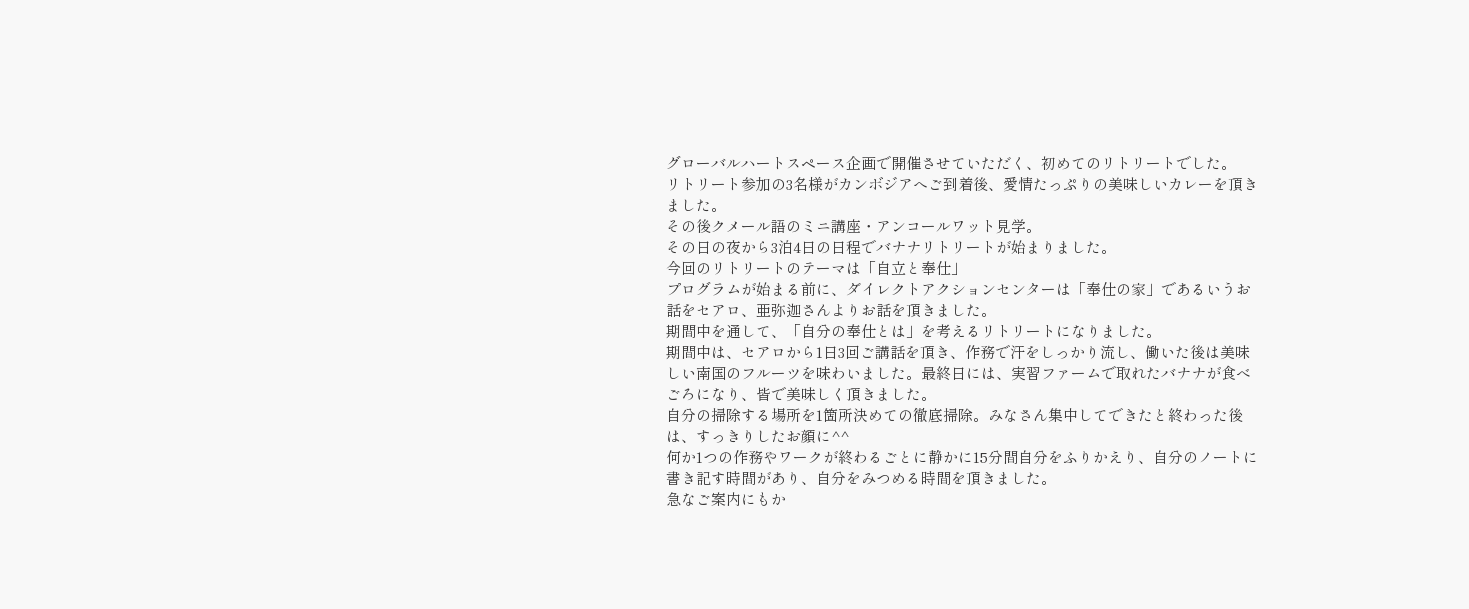グローバルハートスペース企画で開催させていただく、初めてのリトリートでした。
リトリート参加の3名様がカンボジアへご到着後、愛情たっぷりの美味しいカレーを頂きました。
その後クメール語のミニ講座・アンコールワット見学。
その日の夜から3泊4日の日程でバナナリトリートが始まりました。
今回のリトリートのテーマは「自立と奉仕」
プログラムが始まる前に、ダイレクトアクションセンターは「奉仕の家」であるいうお話をセアロ、亜弥迦さんよりお話を頂きました。
期間中を通して、「自分の奉仕とは」を考えるリトリートになりました。
期間中は、セアロから1日3回ご講話を頂き、作務で汗をしっかり流し、働いた後は美味しい南国のフルーツを味わいました。最終日には、実習ファームで取れたバナナが食べごろになり、皆で美味しく頂きました。
自分の掃除する場所を1箇所決めての徹底掃除。みなさん集中してできたと終わった後は、すっきりしたお顔に^^
何か1つの作務やワークが終わるごとに静かに15分間自分をふりかえり、自分のノートに書き記す時間があり、自分をみつめる時間を頂きました。
急なご案内にもか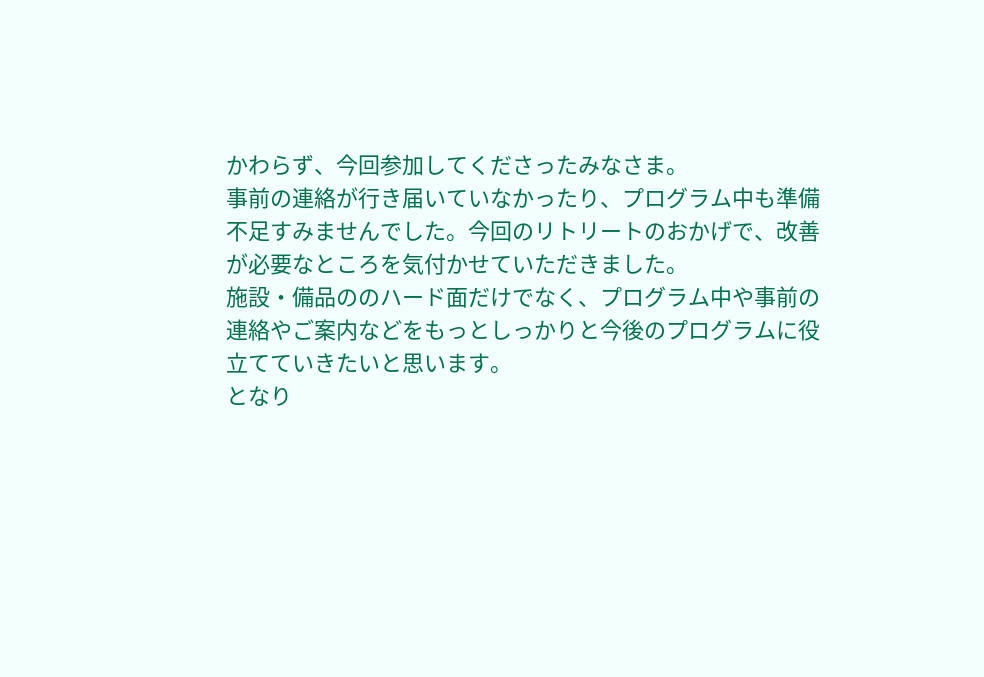かわらず、今回参加してくださったみなさま。
事前の連絡が行き届いていなかったり、プログラム中も準備不足すみませんでした。今回のリトリートのおかげで、改善が必要なところを気付かせていただきました。
施設・備品ののハード面だけでなく、プログラム中や事前の連絡やご案内などをもっとしっかりと今後のプログラムに役立てていきたいと思います。
となり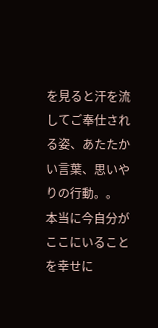を見ると汗を流してご奉仕される姿、あたたかい言葉、思いやりの行動。。
本当に今自分がここにいることを幸せに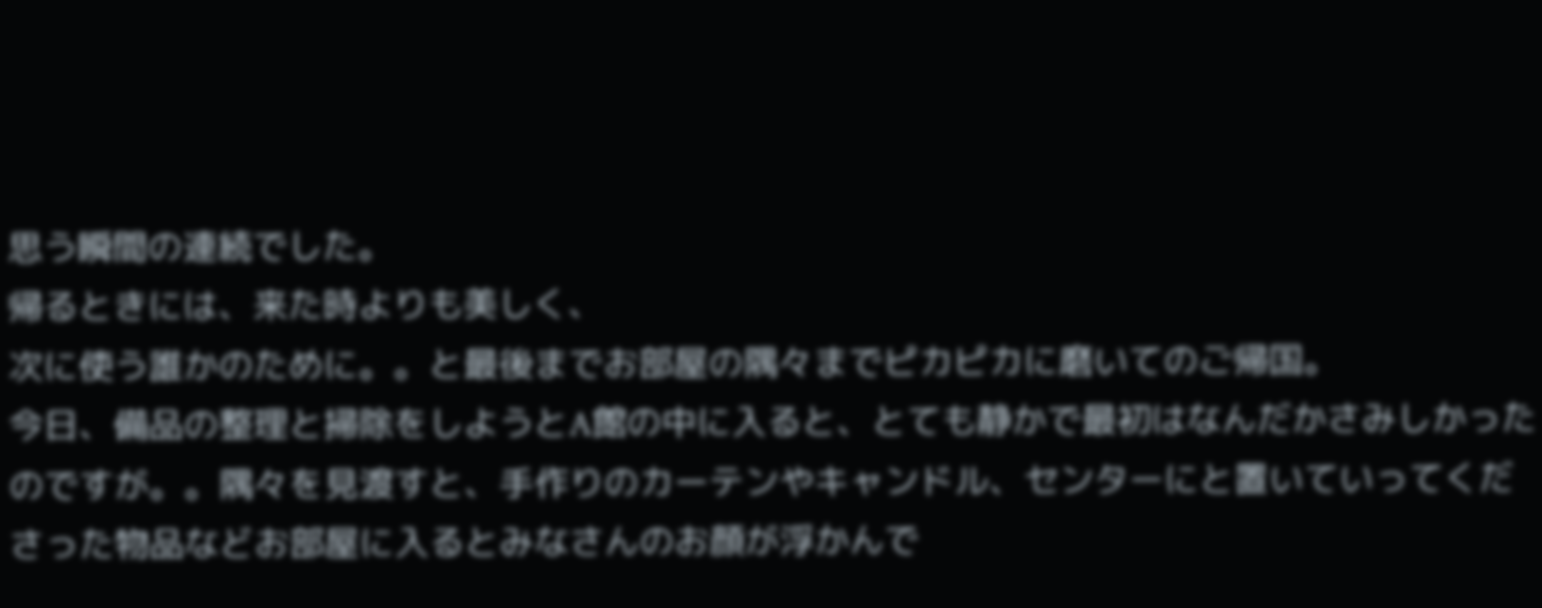思う瞬間の連続でした。
帰るときには、来た時よりも美しく、
次に使う誰かのために。。と最後までお部屋の隅々までピカピカに磨いてのご帰国。
今日、備品の整理と掃除をしようとA館の中に入ると、とても静かで最初はなんだかさみしかったのですが。。隅々を見渡すと、手作りのカーテンやキャンドル、センターにと置いていってくださった物品などお部屋に入るとみなさんのお顔が浮かんで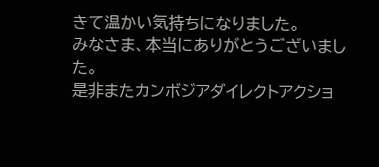きて温かい気持ちになりました。
みなさま、本当にありがとうございました。
是非またカンボジアダイレクトアクショ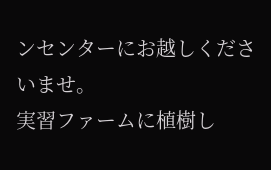ンセンターにお越しくださいませ。
実習ファームに植樹し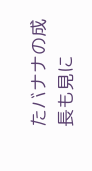たバナナの成長も見に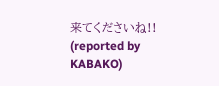来てくださいね!!
(reported by KABAKO)